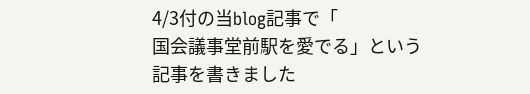4/3付の当blog記事で「
国会議事堂前駅を愛でる」という記事を書きました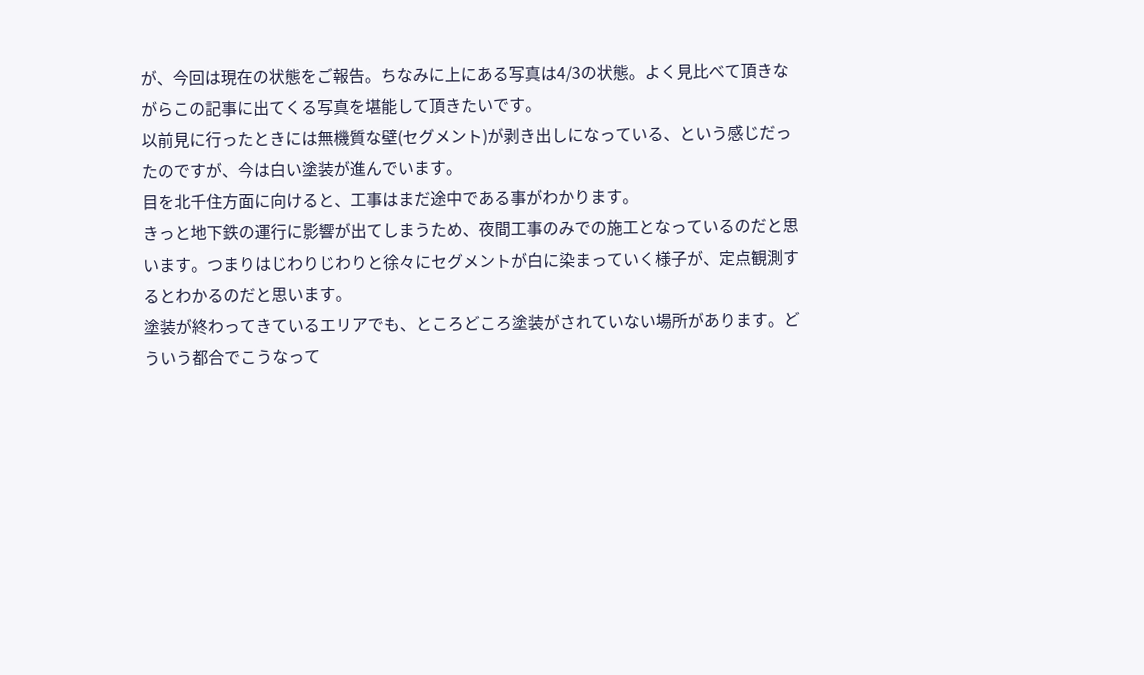が、今回は現在の状態をご報告。ちなみに上にある写真は4/3の状態。よく見比べて頂きながらこの記事に出てくる写真を堪能して頂きたいです。
以前見に行ったときには無機質な壁(セグメント)が剥き出しになっている、という感じだったのですが、今は白い塗装が進んでいます。
目を北千住方面に向けると、工事はまだ途中である事がわかります。
きっと地下鉄の運行に影響が出てしまうため、夜間工事のみでの施工となっているのだと思います。つまりはじわりじわりと徐々にセグメントが白に染まっていく様子が、定点観測するとわかるのだと思います。
塗装が終わってきているエリアでも、ところどころ塗装がされていない場所があります。どういう都合でこうなって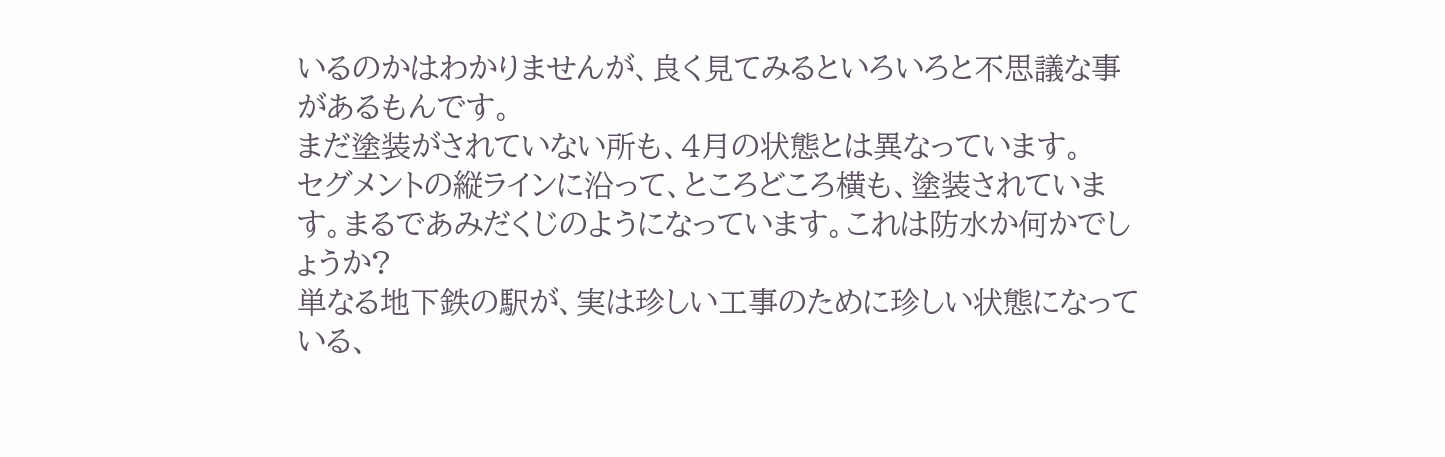いるのかはわかりませんが、良く見てみるといろいろと不思議な事があるもんです。
まだ塗装がされていない所も、4月の状態とは異なっています。
セグメントの縦ラインに沿って、ところどころ横も、塗装されています。まるであみだくじのようになっています。これは防水か何かでしょうか?
単なる地下鉄の駅が、実は珍しい工事のために珍しい状態になっている、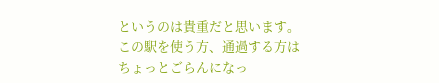というのは貴重だと思います。この駅を使う方、通過する方はちょっとごらんになっ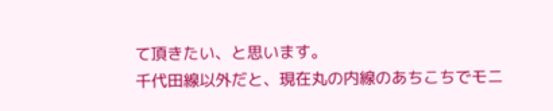て頂きたい、と思います。
千代田線以外だと、現在丸の内線のあちこちでモニ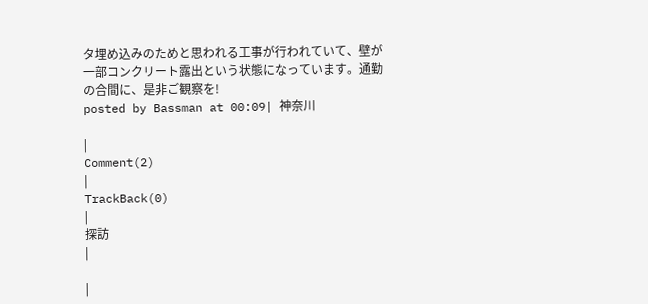タ埋め込みのためと思われる工事が行われていて、壁が一部コンクリート露出という状態になっています。通勤の合間に、是非ご観察を!
posted by Bassman at 00:09| 神奈川

|
Comment(2)
|
TrackBack(0)
|
探訪
|

|